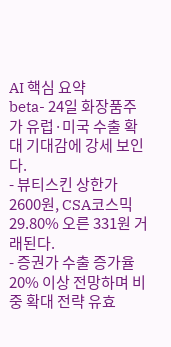AI 핵심 요약
beta- 24일 화장품주가 유럽·미국 수출 확대 기대감에 강세 보인다.
- 뷰티스킨 상한가 2600원, CSA코스믹 29.80% 오른 331원 거래된다.
- 증권가 수출 증가율 20% 이상 전망하며 비중 확대 전략 유효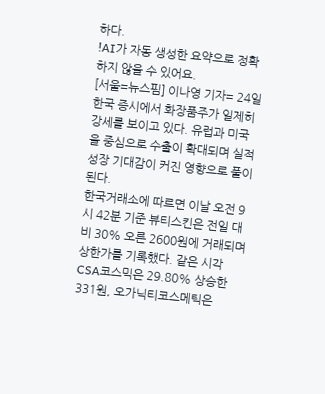하다.
!AI가 자동 생성한 요약으로 정확하지 않을 수 있어요.
[서울=뉴스핌] 이나영 기자= 24일 한국 증시에서 화장품주가 일제히 강세를 보이고 있다. 유럽과 미국을 중심으로 수출이 확대되며 실적 성장 기대감이 커진 영향으로 풀이된다.
한국거래소에 따르면 이날 오전 9시 42분 기준 뷰티스킨은 전일 대비 30% 오른 2600원에 거래되며 상한가를 기록했다. 같은 시각 CSA코스믹은 29.80% 상승한 331원, 오가닉티코스메틱은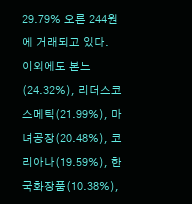29.79% 오른 244원에 거래되고 있다.
이외에도 본느(24.32%), 리더스코스메틱(21.99%), 마녀공장(20.48%), 코리아나(19.59%), 한국화장품(10.38%),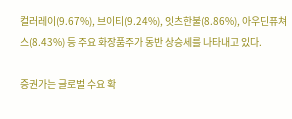컬러레이(9.67%), 브이티(9.24%), 잇츠한불(8.86%), 아우딘퓨쳐스(8.43%) 등 주요 화장품주가 동반 상승세를 나타내고 있다.

증권가는 글로벌 수요 확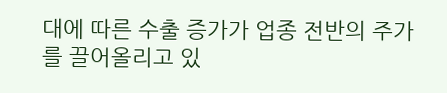대에 따른 수출 증가가 업종 전반의 주가를 끌어올리고 있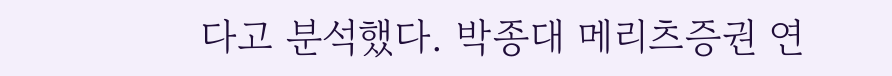다고 분석했다. 박종대 메리츠증권 연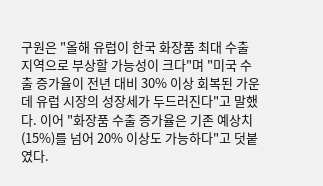구원은 "올해 유럽이 한국 화장품 최대 수출 지역으로 부상할 가능성이 크다"며 "미국 수출 증가율이 전년 대비 30% 이상 회복된 가운데 유럽 시장의 성장세가 두드러진다"고 말했다. 이어 "화장품 수출 증가율은 기존 예상치(15%)를 넘어 20% 이상도 가능하다"고 덧붙였다.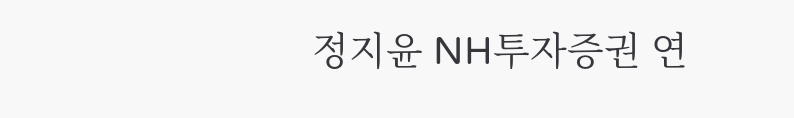정지윤 NH투자증권 연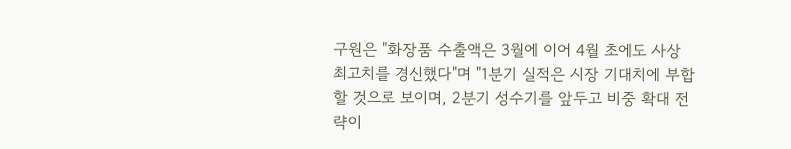구원은 "화장품 수출액은 3월에 이어 4월 초에도 사상 최고치를 경신했다"며 "1분기 실적은 시장 기대치에 부합할 것으로 보이며, 2분기 성수기를 앞두고 비중 확대 전략이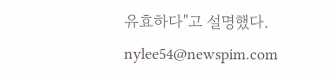유효하다"고 설명했다.
nylee54@newspim.com